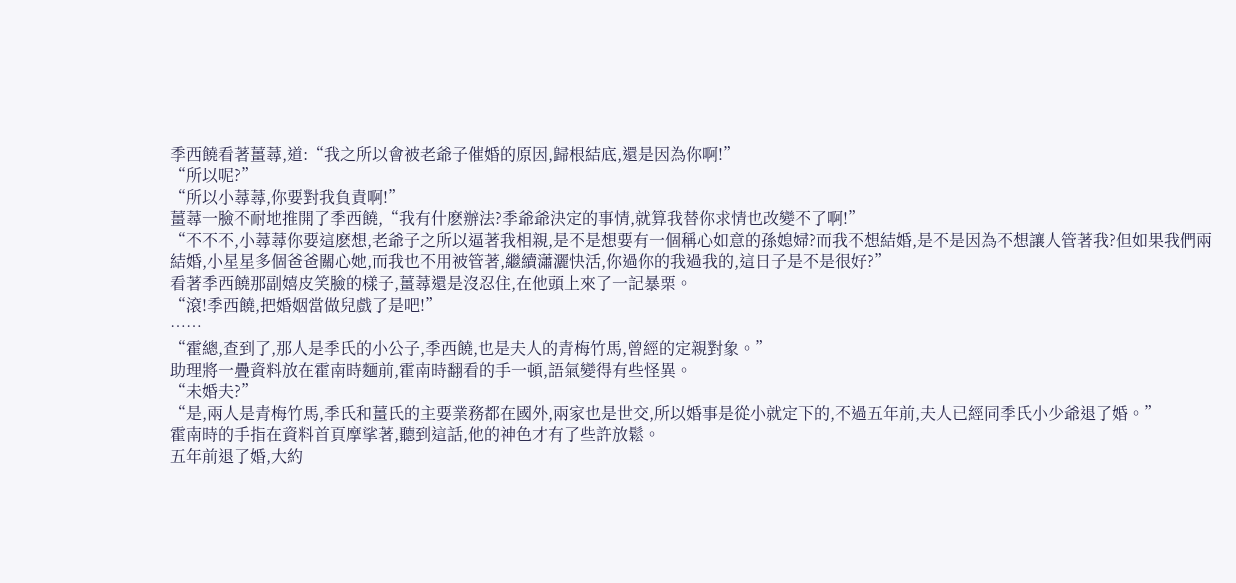季西饒看著薑蕁,道:“我之所以會被老爺子催婚的原因,歸根結底,還是因為你啊!”
“所以呢?”
“所以小蕁蕁,你要對我負責啊!”
薑蕁一臉不耐地推開了季西饒,“我有什麽辦法?季爺爺決定的事情,就算我替你求情也改變不了啊!”
“不不不,小蕁蕁你要這麽想,老爺子之所以逼著我相親,是不是想要有一個稱心如意的孫媳婦?而我不想結婚,是不是因為不想讓人管著我?但如果我們兩結婚,小星星多個爸爸關心她,而我也不用被管著,繼續瀟灑快活,你過你的我過我的,這日子是不是很好?”
看著季西饒那副嬉皮笑臉的樣子,薑蕁還是沒忍住,在他頭上來了一記暴栗。
“滾!季西饒,把婚姻當做兒戲了是吧!”
……
“霍總,查到了,那人是季氏的小公子,季西饒,也是夫人的青梅竹馬,曾經的定親對象。”
助理將一疊資料放在霍南時麵前,霍南時翻看的手一頓,語氣變得有些怪異。
“未婚夫?”
“是,兩人是青梅竹馬,季氏和薑氏的主要業務都在國外,兩家也是世交,所以婚事是從小就定下的,不過五年前,夫人已經同季氏小少爺退了婚。”
霍南時的手指在資料首頁摩挲著,聽到這話,他的神色才有了些許放鬆。
五年前退了婚,大約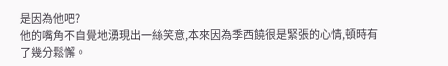是因為他吧?
他的嘴角不自覺地湧現出一絲笑意,本來因為季西饒很是緊張的心情,頓時有了幾分鬆懈。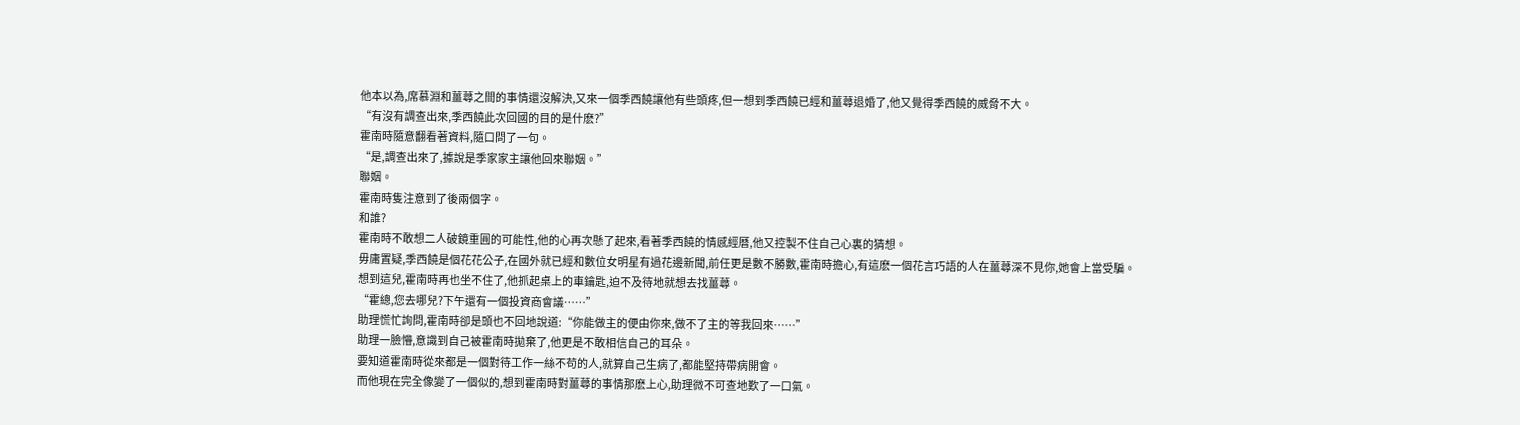他本以為,席慕淵和薑蕁之間的事情還沒解決,又來一個季西饒讓他有些頭疼,但一想到季西饒已經和薑蕁退婚了,他又覺得季西饒的威脅不大。
“有沒有調查出來,季西饒此次回國的目的是什麽?”
霍南時隨意翻看著資料,隨口問了一句。
“是,調查出來了,據說是季家家主讓他回來聯姻。”
聯姻。
霍南時隻注意到了後兩個字。
和誰?
霍南時不敢想二人破鏡重圓的可能性,他的心再次懸了起來,看著季西饒的情感經曆,他又控製不住自己心裏的猜想。
毋庸置疑,季西饒是個花花公子,在國外就已經和數位女明星有過花邊新聞,前任更是數不勝數,霍南時擔心,有這麽一個花言巧語的人在薑蕁深不見你,她會上當受騙。
想到這兒,霍南時再也坐不住了,他抓起桌上的車鑰匙,迫不及待地就想去找薑蕁。
“霍總,您去哪兒?下午還有一個投資商會議……”
助理慌忙詢問,霍南時卻是頭也不回地說道:“你能做主的便由你來,做不了主的等我回來……”
助理一臉懵,意識到自己被霍南時拋棄了,他更是不敢相信自己的耳朵。
要知道霍南時從來都是一個對待工作一絲不苟的人,就算自己生病了,都能堅持帶病開會。
而他現在完全像變了一個似的,想到霍南時對薑蕁的事情那麽上心,助理微不可查地歎了一口氣。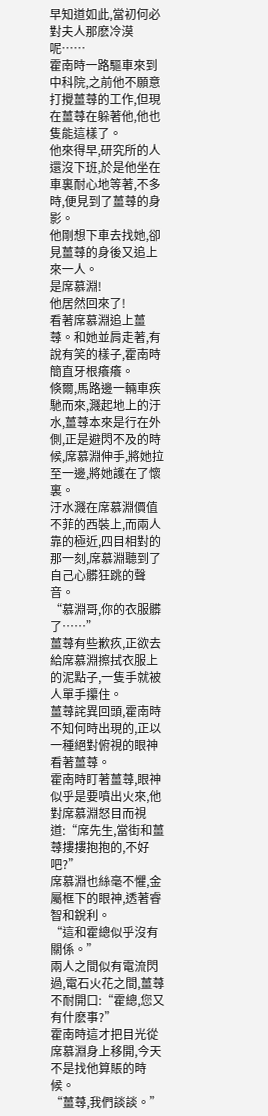早知道如此,當初何必對夫人那麽冷漠呢……
霍南時一路驅車來到中科院,之前他不願意打攪薑蕁的工作,但現在薑蕁在躲著他,他也隻能這樣了。
他來得早,研究所的人還沒下班,於是他坐在車裏耐心地等著,不多時,便見到了薑蕁的身影。
他剛想下車去找她,卻見薑蕁的身後又追上來一人。
是席慕淵!
他居然回來了!
看著席慕淵追上薑蕁。和她並肩走著,有說有笑的樣子,霍南時簡直牙根癢癢。
倏爾,馬路邊一輛車疾馳而來,濺起地上的汙水,薑蕁本來是行在外側,正是避閃不及的時候,席慕淵伸手,將她拉至一邊,將她護在了懷裏。
汙水濺在席慕淵價值不菲的西裝上,而兩人靠的極近,四目相對的那一刻,席慕淵聽到了自己心髒狂跳的聲音。
“慕淵哥,你的衣服髒了……”
薑蕁有些歉疚,正欲去給席慕淵擦拭衣服上的泥點子,一隻手就被人單手攥住。
薑蕁詫異回頭,霍南時不知何時出現的,正以一種絕對俯視的眼神看著薑蕁。
霍南時盯著薑蕁,眼神似乎是要噴出火來,他對席慕淵怒目而視道:“席先生,當街和薑蕁摟摟抱抱的,不好吧?”
席慕淵也絲毫不懼,金屬框下的眼神,透著睿智和銳利。
“這和霍總似乎沒有關係。”
兩人之間似有電流閃過,電石火花之間,薑蕁不耐開口:“霍總,您又有什麽事?”
霍南時這才把目光從席慕淵身上移開,今天不是找他算賬的時候。
“薑蕁,我們談談。”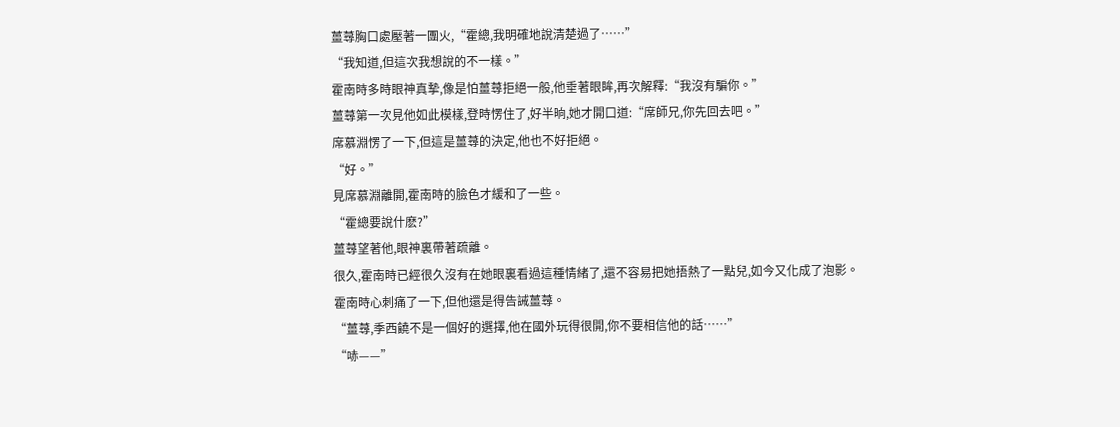薑蕁胸口處壓著一團火,“霍總,我明確地說清楚過了……”
“我知道,但這次我想說的不一樣。”
霍南時多時眼神真摯,像是怕薑蕁拒絕一般,他垂著眼眸,再次解釋:“我沒有騙你。”
薑蕁第一次見他如此模樣,登時愣住了,好半晌,她才開口道:“席師兄,你先回去吧。”
席慕淵愣了一下,但這是薑蕁的決定,他也不好拒絕。
“好。”
見席慕淵離開,霍南時的臉色才緩和了一些。
“霍總要說什麽?”
薑蕁望著他,眼神裏帶著疏離。
很久,霍南時已經很久沒有在她眼裏看過這種情緒了,還不容易把她捂熱了一點兒,如今又化成了泡影。
霍南時心刺痛了一下,但他還是得告誡薑蕁。
“薑蕁,季西饒不是一個好的選擇,他在國外玩得很開,你不要相信他的話……”
“哧——”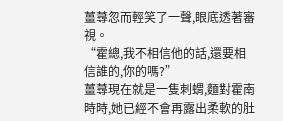薑蕁忽而輕笑了一聲,眼底透著審視。
“霍總,我不相信他的話,還要相信誰的,你的嗎?”
薑蕁現在就是一隻刺蝟,麵對霍南時時,她已經不會再露出柔軟的肚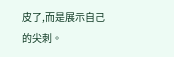皮了,而是展示自己的尖刺。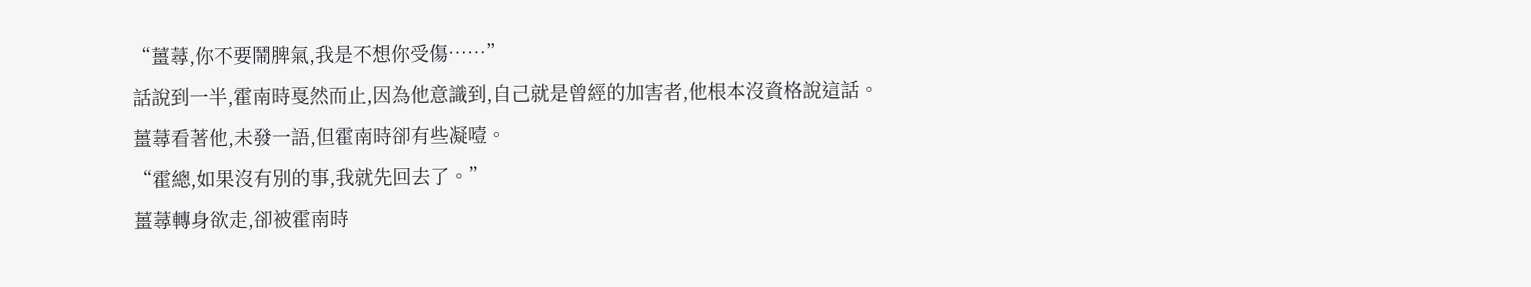“薑蕁,你不要鬧脾氣,我是不想你受傷……”
話說到一半,霍南時戛然而止,因為他意識到,自己就是曾經的加害者,他根本沒資格說這話。
薑蕁看著他,未發一語,但霍南時卻有些凝噎。
“霍總,如果沒有別的事,我就先回去了。”
薑蕁轉身欲走,卻被霍南時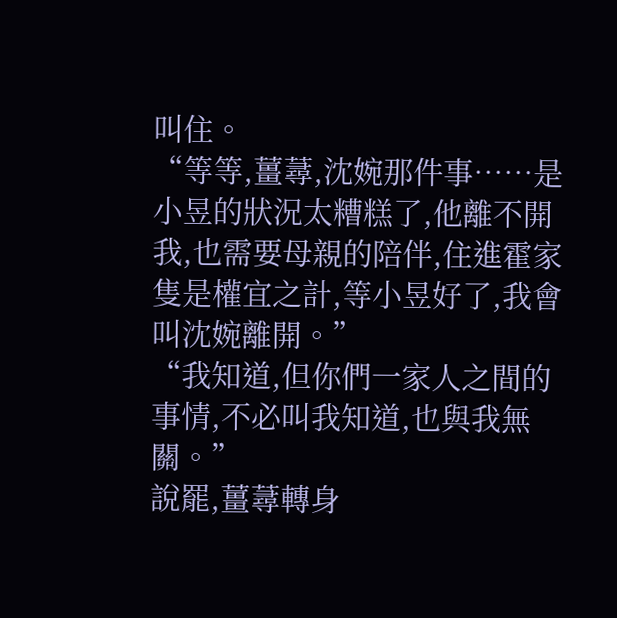叫住。
“等等,薑蕁,沈婉那件事……是小昱的狀況太糟糕了,他離不開我,也需要母親的陪伴,住進霍家隻是權宜之計,等小昱好了,我會叫沈婉離開。”
“我知道,但你們一家人之間的事情,不必叫我知道,也與我無關。”
說罷,薑蕁轉身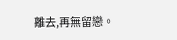離去,再無留戀。